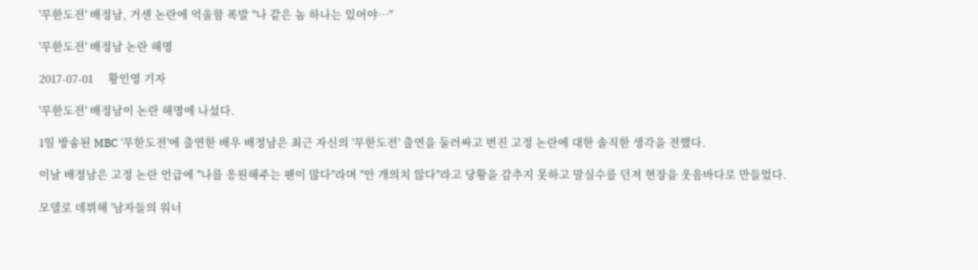'무한도전' 배정남, 거센 논란에 억울함 폭발 "나 같은 놈 하나는 있어야…"

'무한도전' 배정남 논란 해명

2017-07-01     황인영 기자

'무한도전' 배정남이 논란 해명에 나섰다.

1일 방송된 MBC '무한도전'에 출연한 배우 배정남은 최근 자신의 '무한도전' 출연을 둘러싸고 번진 고정 논란에 대한 솔직한 생각을 전했다.

이날 배정남은 고정 논란 언급에 "나를 응원해주는 팬이 많다"라며 "안 개의치 않다"라고 당황을 감추지 못하고 말실수를 던져 현장을 웃음바다로 만들었다.

모델로 데뷔해 '남자들의 워너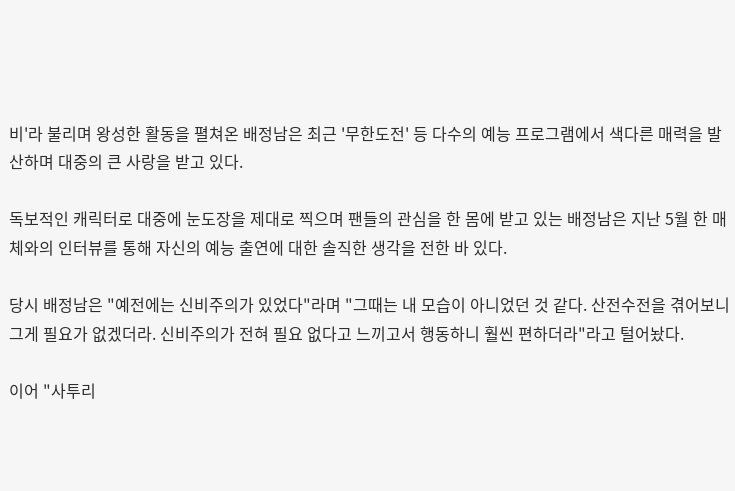비'라 불리며 왕성한 활동을 펼쳐온 배정남은 최근 '무한도전' 등 다수의 예능 프로그램에서 색다른 매력을 발산하며 대중의 큰 사랑을 받고 있다.

독보적인 캐릭터로 대중에 눈도장을 제대로 찍으며 팬들의 관심을 한 몸에 받고 있는 배정남은 지난 5월 한 매체와의 인터뷰를 통해 자신의 예능 출연에 대한 솔직한 생각을 전한 바 있다.

당시 배정남은 "예전에는 신비주의가 있었다"라며 "그때는 내 모습이 아니었던 것 같다. 산전수전을 겪어보니 그게 필요가 없겠더라. 신비주의가 전혀 필요 없다고 느끼고서 행동하니 훨씬 편하더라"라고 털어놨다.

이어 "사투리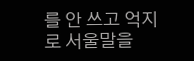를 안 쓰고 억지로 서울말을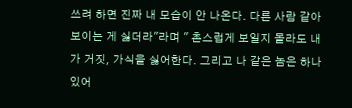쓰려 하면 진짜 내 모습이 안 나온다. 다른 사람 같아 보이는 게 싫더라"라며 " 촌스럽게 보일지 몰라도 내가 거짓, 가식을 싫어한다. 그리고 나 같은 놈은 하나 있어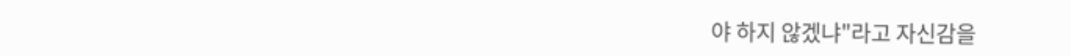야 하지 않겠냐"라고 자신감을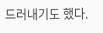드러내기도 했다.